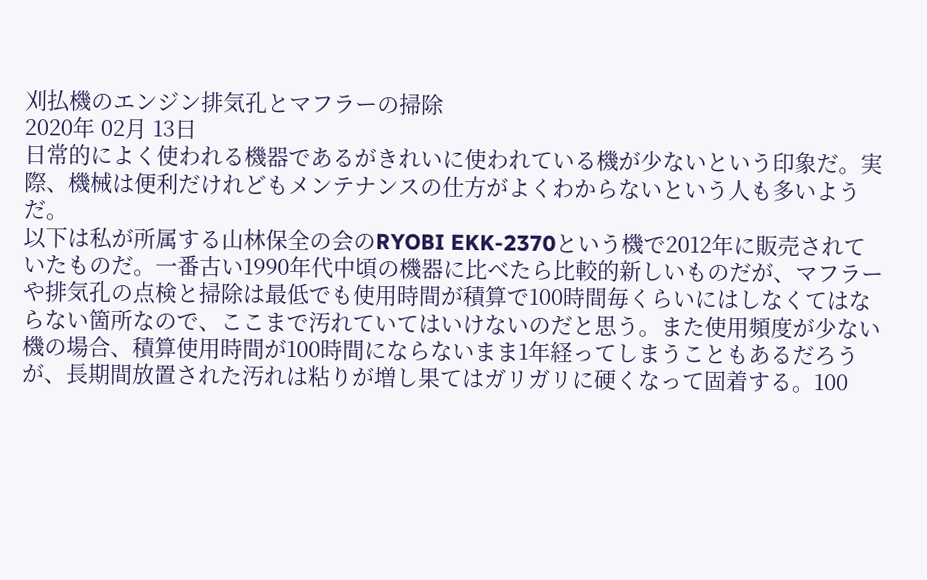刈払機のエンジン排気孔とマフラーの掃除
2020年 02月 13日
日常的によく使われる機器であるがきれいに使われている機が少ないという印象だ。実際、機械は便利だけれどもメンテナンスの仕方がよくわからないという人も多いようだ。
以下は私が所属する山林保全の会のRYOBI EKK-2370という機で2012年に販売されていたものだ。一番古い1990年代中頃の機器に比べたら比較的新しいものだが、マフラーや排気孔の点検と掃除は最低でも使用時間が積算で100時間毎くらいにはしなくてはならない箇所なので、ここまで汚れていてはいけないのだと思う。また使用頻度が少ない機の場合、積算使用時間が100時間にならないまま1年経ってしまうこともあるだろうが、長期間放置された汚れは粘りが増し果てはガリガリに硬くなって固着する。100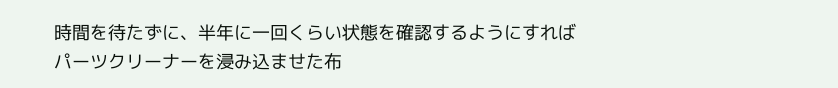時間を待たずに、半年に一回くらい状態を確認するようにすればパーツクリーナーを浸み込ませた布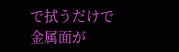で拭うだけで金属面が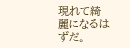現れて綺麗になるはずだ。